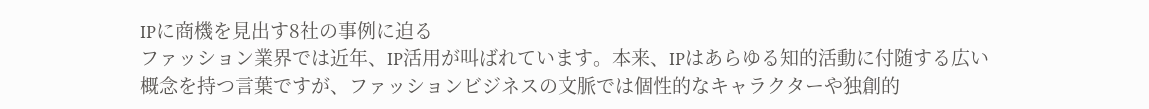IPに商機を見出す8社の事例に迫る
ファッション業界では近年、IP活用が叫ばれています。本来、IPはあらゆる知的活動に付随する広い概念を持つ言葉ですが、ファッションビジネスの文脈では個性的なキャラクターや独創的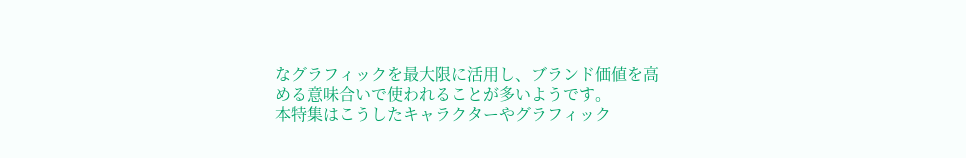なグラフィックを最大限に活用し、ブランド価値を高める意味合いで使われることが多いようです。
本特集はこうしたキャラクターやグラフィック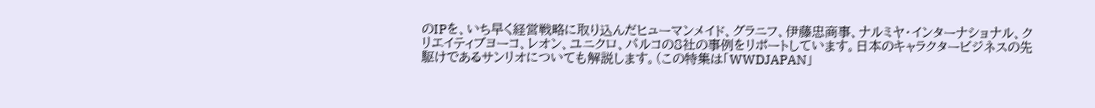のIPを、いち早く経営戦略に取り込んだヒューマンメイド、グラニフ、伊藤忠商事、ナルミヤ・インターナショナル、クリエイティブヨーコ、レオン、ユニクロ、パルコの8社の事例をリポートしています。日本のキャラクタービジネスの先駆けであるサンリオについても解説します。(この特集は「WWDJAPAN」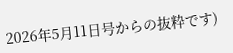2026年5月11日号からの抜粋です)